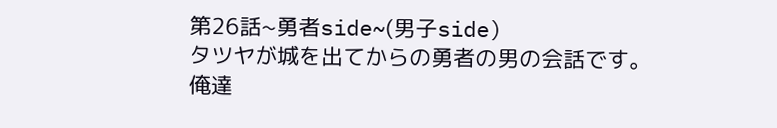第26話~勇者side~(男子side)
タツヤが城を出てからの勇者の男の会話です。
俺達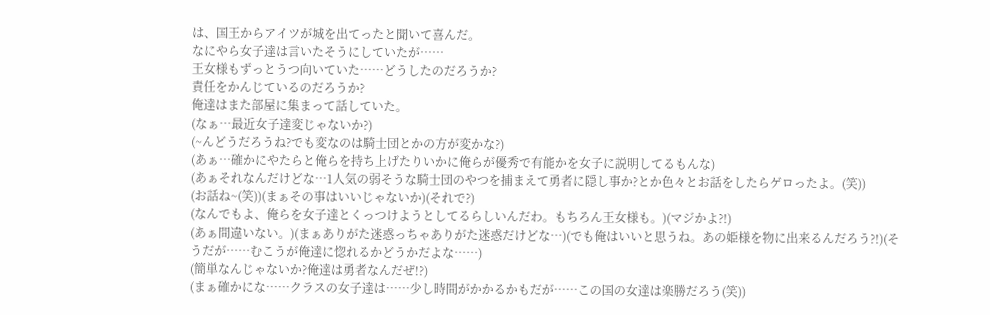は、国王からアイツが城を出てったと聞いて喜んだ。
なにやら女子達は言いたそうにしていたが……
王女様もずっとうつ向いていた……どうしたのだろうか?
責任をかんじているのだろうか?
俺達はまた部屋に集まって話していた。
(なぁ…最近女子達変じゃないか?)
(~んどうだろうね?でも変なのは騎士団とかの方が変かな?)
(あぁ…確かにやたらと俺らを持ち上げたりいかに俺らが優秀で有能かを女子に説明してるもんな)
(あぁそれなんだけどな…1人気の弱そうな騎士団のやつを捕まえて勇者に隠し事か?とか色々とお話をしたらゲロったよ。(笑))
(お話ね~(笑))(まぁその事はいいじゃないか)(それで?)
(なんでもよ、俺らを女子達とくっつけようとしてるらしいんだわ。もちろん王女様も。)(マジかよ?!)
(あぁ間違いない。)(まぁありがた迷惑っちゃありがた迷惑だけどな…)(でも俺はいいと思うね。あの姫様を物に出来るんだろう?!)(そうだが……むこうが俺達に惚れるかどうかだよな……)
(簡単なんじゃないか?俺達は勇者なんだぜ!?)
(まぁ確かにな……クラスの女子達は……少し時間がかかるかもだが……この国の女達は楽勝だろう(笑))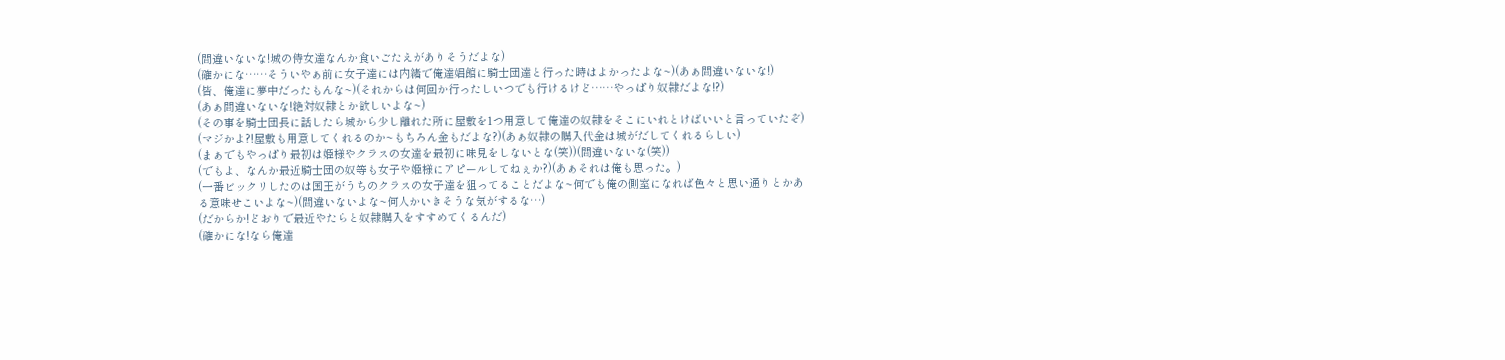(間違いないな!城の侍女達なんか食いごたえがありそうだよな)
(確かにな……そういやぁ前に女子達には内緒で俺達娼館に騎士団達と行った時はよかったよな~)(あぁ間違いないな!)
(皆、俺達に夢中だったもんな~)(それからは何回か行ったしいつでも行けるけど……やっぱり奴隷だよな!?)
(あぁ間違いないな!絶対奴隷とか欲しいよな~)
(その事を騎士団長に話したら城から少し離れた所に屋敷を1つ用意して俺達の奴隷をそこにいれとけばいいと言っていたぞ)
(マジかよ?!屋敷も用意してくれるのか~もちろん金もだよな?)(あぁ奴隷の購入代金は城がだしてくれるらしい)
(まぁでもやっぱり最初は姫様やクラスの女達を最初に味見をしないとな(笑))(間違いないな(笑))
(でもよ、なんか最近騎士団の奴等も女子や姫様にアピールしてねぇか?)(あぁそれは俺も思った。)
(一番ビックリしたのは国王がうちのクラスの女子達を狙ってることだよな~何でも俺の側室になれば色々と思い通りとかある意味せこいよな~)(間違いないよな~何人かいきそうな気がするな…)
(だからか!どおりで最近やたらと奴隷購入をすすめてくるんだ)
(確かにな!なら俺達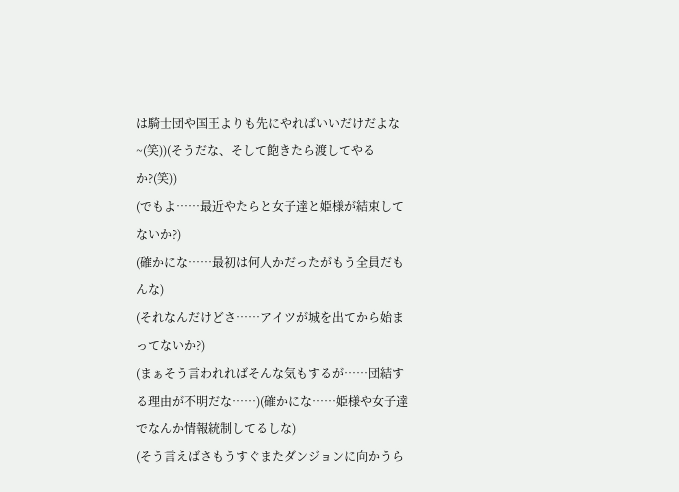は騎士団や国王よりも先にやればいいだけだよな~(笑))(そうだな、そして飽きたら渡してやるか?(笑))
(でもよ……最近やたらと女子達と姫様が結束してないか?)
(確かにな……最初は何人かだったがもう全員だもんな)
(それなんだけどさ……アイツが城を出てから始まってないか?)
(まぁそう言われればそんな気もするが……団結する理由が不明だな……)(確かにな……姫様や女子達でなんか情報統制してるしな)
(そう言えばさもうすぐまたダンジョンに向かうら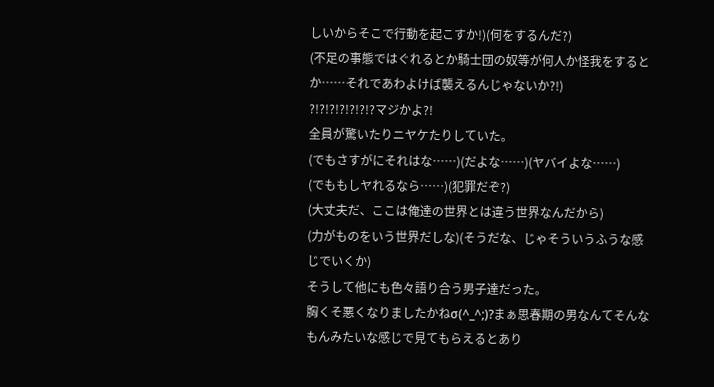しいからそこで行動を起こすか!)(何をするんだ?)
(不足の事態ではぐれるとか騎士団の奴等が何人か怪我をするとか……それであわよけば襲えるんじゃないか?!)
?!?!?!?!?!?!?マジかよ?!
全員が驚いたりニヤケたりしていた。
(でもさすがにそれはな……)(だよな……)(ヤバイよな……)
(でももしヤれるなら……)(犯罪だぞ?)
(大丈夫だ、ここは俺達の世界とは違う世界なんだから)
(力がものをいう世界だしな)(そうだな、じゃそういうふうな感じでいくか)
そうして他にも色々語り合う男子達だった。
胸くそ悪くなりましたかねσ(^_^;)?まぁ思春期の男なんてそんなもんみたいな感じで見てもらえるとあり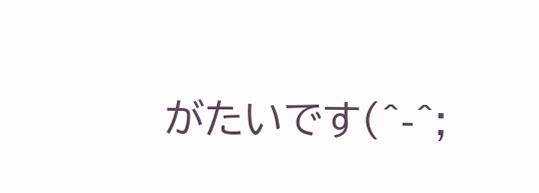がたいです(^-^;